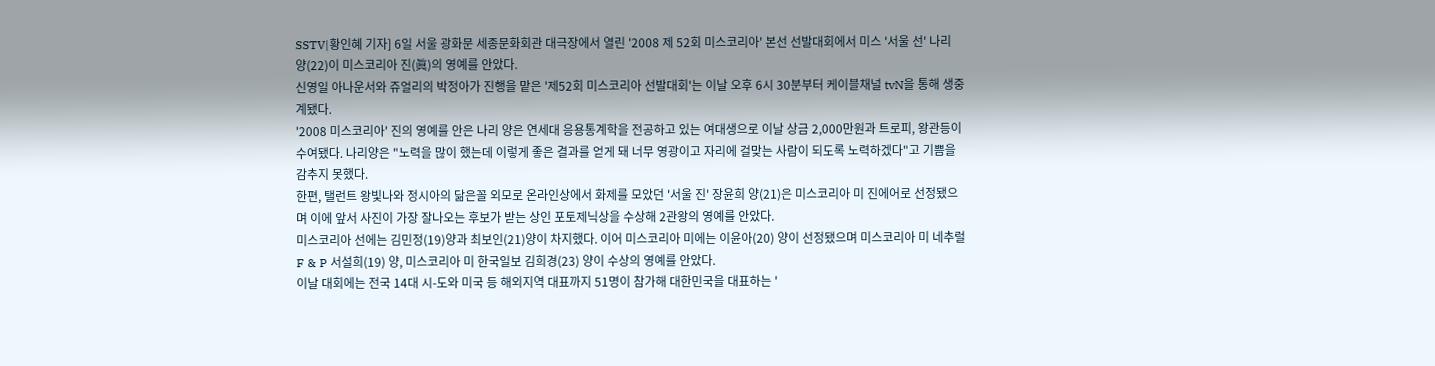SSTV|황인혜 기자] 6일 서울 광화문 세종문화회관 대극장에서 열린 '2008 제 52회 미스코리아' 본선 선발대회에서 미스 '서울 선' 나리 양(22)이 미스코리아 진(眞)의 영예를 안았다.
신영일 아나운서와 쥬얼리의 박정아가 진행을 맡은 '제52회 미스코리아 선발대회'는 이날 오후 6시 30분부터 케이블채널 tvN을 통해 생중계됐다.
'2008 미스코리아' 진의 영예를 안은 나리 양은 연세대 응용통계학을 전공하고 있는 여대생으로 이날 상금 2,000만원과 트로피, 왕관등이 수여됐다. 나리양은 "노력을 많이 했는데 이렇게 좋은 결과를 얻게 돼 너무 영광이고 자리에 걸맞는 사람이 되도록 노력하겠다"고 기쁨을 감추지 못했다.
한편, 탤런트 왕빛나와 정시아의 닮은꼴 외모로 온라인상에서 화제를 모았던 '서울 진' 장윤희 양(21)은 미스코리아 미 진에어로 선정됐으며 이에 앞서 사진이 가장 잘나오는 후보가 받는 상인 포토제닉상을 수상해 2관왕의 영예를 안았다.
미스코리아 선에는 김민정(19)양과 최보인(21)양이 차지했다. 이어 미스코리아 미에는 이윤아(20) 양이 선정됐으며 미스코리아 미 네추럴 F & P 서설희(19) 양, 미스코리아 미 한국일보 김희경(23) 양이 수상의 영예를 안았다.
이날 대회에는 전국 14대 시-도와 미국 등 해외지역 대표까지 51명이 참가해 대한민국을 대표하는 '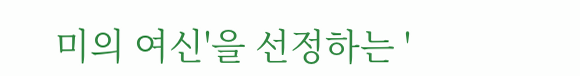미의 여신'을 선정하는 '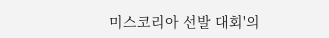미스코리아 선발 대회'의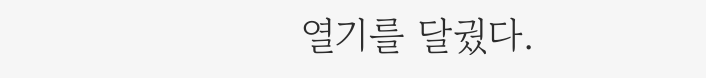열기를 달궜다.